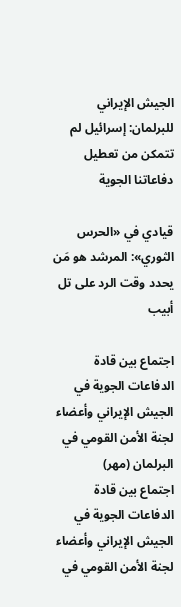الجيش الإيراني للبرلمان: إسرائيل لم تتمكن من تعطيل دفاعاتنا الجوية

قيادي في «الحرس الثوري»: المرشد هو مَن يحدد وقت الرد على تل أبيب

اجتماع بين قادة الدفاعات الجوية في الجيش الإيراني وأعضاء لجنة الأمن القومي في البرلمان (مهر)
اجتماع بين قادة الدفاعات الجوية في الجيش الإيراني وأعضاء لجنة الأمن القومي في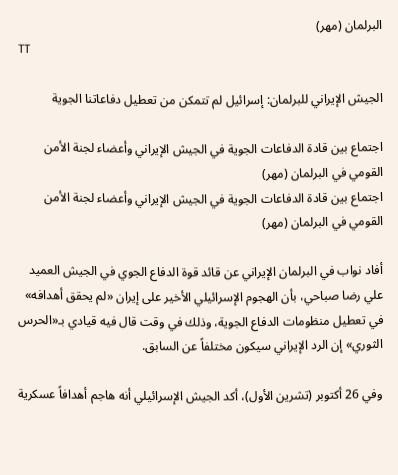البرلمان (مهر)
TT

الجيش الإيراني للبرلمان: إسرائيل لم تتمكن من تعطيل دفاعاتنا الجوية

اجتماع بين قادة الدفاعات الجوية في الجيش الإيراني وأعضاء لجنة الأمن القومي في البرلمان (مهر)
اجتماع بين قادة الدفاعات الجوية في الجيش الإيراني وأعضاء لجنة الأمن القومي في البرلمان (مهر)

أفاد نواب في البرلمان الإيراني عن قائد قوة الدفاع الجوي في الجيش العميد علي رضا صباحي، بأن الهجوم الإسرائيلي الأخير على إيران «لم يحقق أهدافه» في تعطيل منظومات الدفاع الجوية، وذلك في وقت قال فيه قيادي بـ«الحرس الثوري» إن الرد الإيراني سيكون مختلفاً عن السابق.

وفي 26 أكتوبر (تشرين الأول)، أكد الجيش الإسرائيلي أنه هاجم أهدافاً عسكرية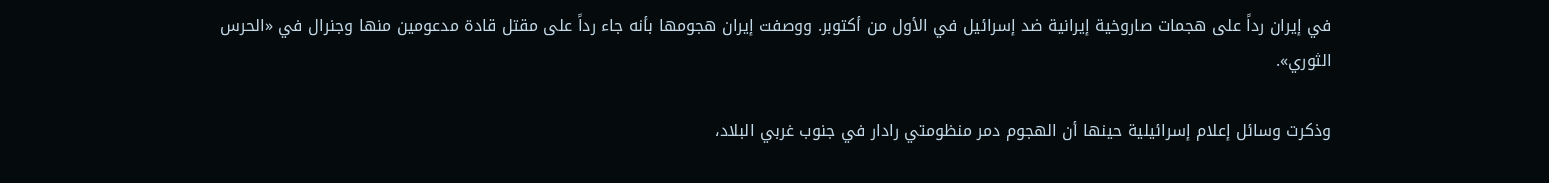في إيران رداً على هجمات صاروخية إيرانية ضد إسرائيل في الأول من أكتوبر. ووصفت إيران هجومها بأنه جاء رداً على مقتل قادة مدعومين منها وجنرال في «الحرس الثوري».

وذكرت وسائل إعلام إسرائيلية حينها أن الهجوم دمر منظومتي رادار في جنوب غربي البلاد،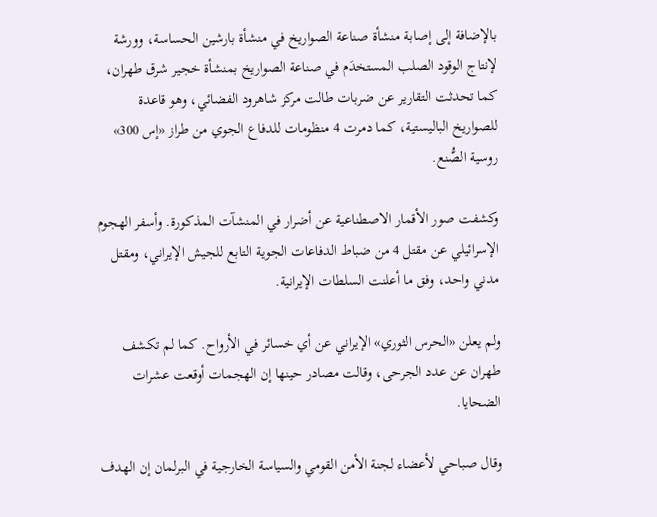بالإضافة إلى إصابة منشأة صناعة الصواريخ في منشأة بارشين الحساسة، وورشة لإنتاج الوقود الصلب المستخدَم في صناعة الصواريخ بمنشأة خجير شرق طهران، كما تحدثت التقارير عن ضربات طالت مركز شاهرود الفضائي، وهو قاعدة للصواريخ الباليستية، كما دمرت 4 منظومات للدفاع الجوي من طراز «إس 300» روسية الصُّنع.

وكشفت صور الأقمار الاصطناعية عن أضرار في المنشآت المذكورة. وأسفر الهجوم الإسرائيلي عن مقتل 4 من ضباط الدفاعات الجوية التابع للجيش الإيراني، ومقتل مدني واحد، وفق ما أعلنت السلطات الإيرانية.

ولم يعلن «الحرس الثوري» الإيراني عن أي خسائر في الأرواح. كما لم تكشف طهران عن عدد الجرحى، وقالت مصادر حينها إن الهجمات أوقعت عشرات الضحايا.

وقال صباحي لأعضاء لجنة الأمن القومي والسياسة الخارجية في البرلمان إن الهدف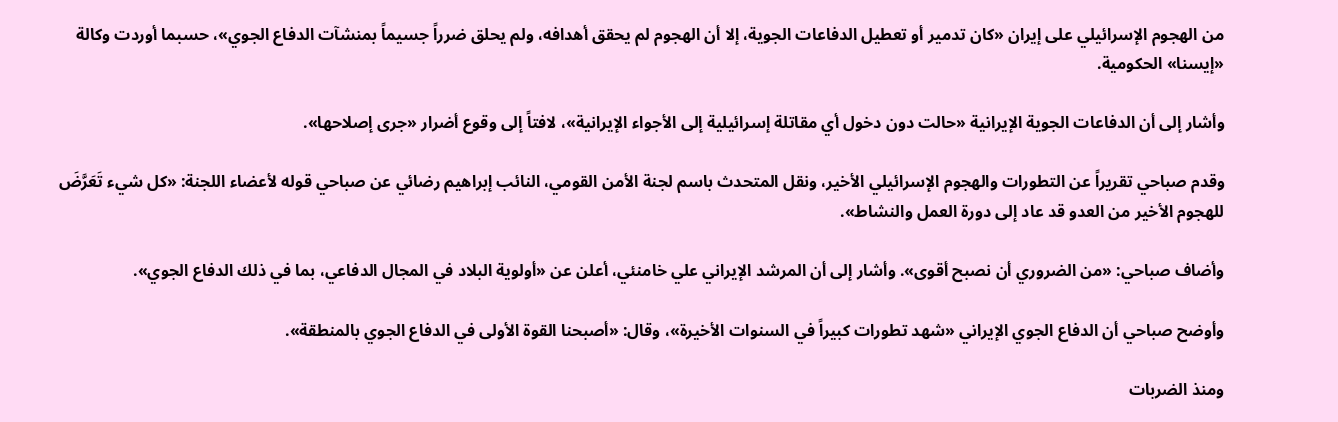من الهجوم الإسرائيلي على إيران «كان تدمير أو تعطيل الدفاعات الجوية، إلا أن الهجوم لم يحقق أهدافه، ولم يحلق ضرراً جسيماً بمنشآت الدفاع الجوي»، حسبما أوردت وكالة «إيسنا» الحكومية.

وأشار إلى أن الدفاعات الجوية الإيرانية «حالت دون دخول أي مقاتلة إسرائيلية إلى الأجواء الإيرانية»، لافتاً إلى وقوع أضرار «جرى إصلاحها».

وقدم صباحي تقريراً عن التطورات والهجوم الإسرائيلي الأخير، ونقل المتحدث باسم لجنة الأمن القومي، النائب إبراهيم رضائي عن صباحي قوله لأعضاء اللجنة: «كل شيء تَعَرَّضَ للهجوم الأخير من العدو قد عاد إلى دورة العمل والنشاط».

وأضاف صباحي: «من الضروري أن نصبح أقوى». وأشار إلى أن المرشد الإيراني علي خامنئي، أعلن عن «أولوية البلاد في المجال الدفاعي، بما في ذلك الدفاع الجوي».

وأوضح صباحي أن الدفاع الجوي الإيراني «شهد تطورات كبيراً في السنوات الأخيرة»، وقال: «أصبحنا القوة الأولى في الدفاع الجوي بالمنطقة».

ومنذ الضربات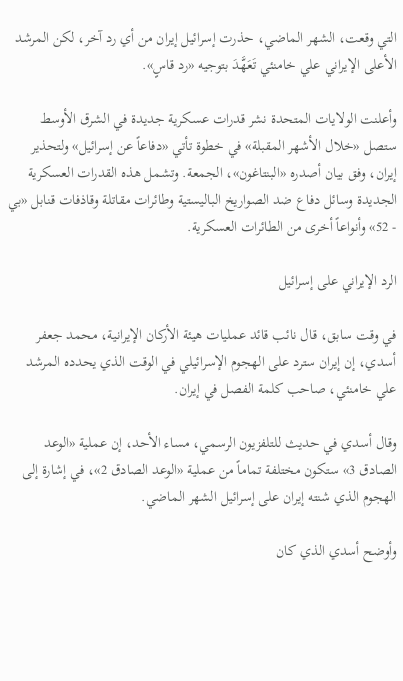التي وقعت، الشهر الماضي، حذرت إسرائيل إيران من أي رد آخر، لكن المرشد الأعلى الإيراني علي خامنئي تَعَهَّدَ بتوجيه «رد قاسٍ».

وأعلنت الولايات المتحدة نشر قدرات عسكرية جديدة في الشرق الأوسط ستصل «خلال الأشهر المقبلة» في خطوة تأتي «دفاعاً عن إسرائيل» ولتحذير إيران، وفق بيان أصدره «البنتاغون»، الجمعة. وتشمل هذه القدرات العسكرية الجديدة وسائل دفاع ضد الصواريخ الباليستية وطائرات مقاتلة وقاذفات قنابل «بي - 52» وأنواعاً أخرى من الطائرات العسكرية.

الرد الإيراني على إسرائيل

في وقت سابق، قال نائب قائد عمليات هيئة الأركان الإيرانية، محمد جعفر أسدي، إن إيران سترد على الهجوم الإسرائيلي في الوقت الذي يحدده المرشد علي خامنئي، صاحب كلمة الفصل في إيران.

وقال أسدي في حديث للتلفزيون الرسمي، مساء الأحد، إن عملية «الوعد الصادق 3» ستكون مختلفة تماماً من عملية «الوعد الصادق 2»، في إشارة إلى الهجوم الذي شنته إيران على إسرائيل الشهر الماضي.

وأوضح أسدي الذي كان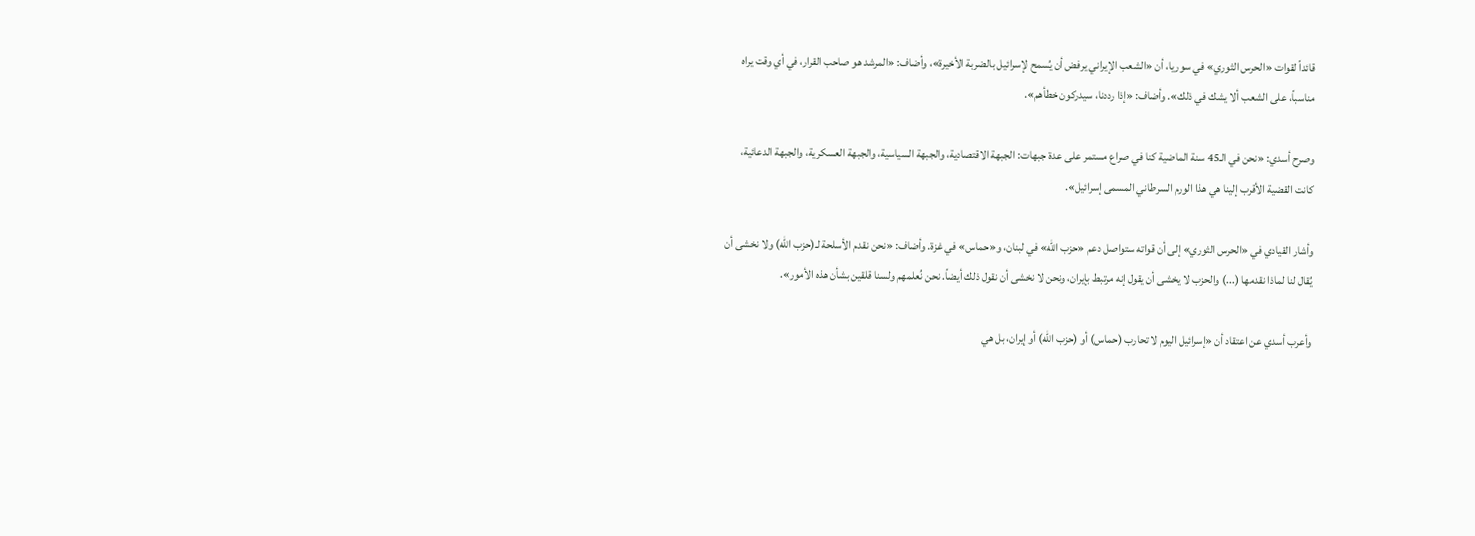قائداً لقوات «الحرس الثوري» في سوريا، أن «الشعب الإيراني يرفض أن يُسمح لإسرائيل بالضربة الأخيرة»، وأضاف: «المرشد هو صاحب القرار، في أي وقت يراه مناسباً، على الشعب ألا يشك في ذلك». وأضاف: «إذا رددنا، سيدركون خطأهم».

وصرح أسدي: «نحن في الـ45 سنة الماضية كنا في صراع مستمر على عدة جبهات: الجبهة الاقتصادية، والجبهة السياسية، والجبهة العسكرية، والجبهة الدعائية، كانت القضية الأقرب إلينا هي هذا الورم السرطاني المسمى إسرائيل».

وأشار القيادي في «الحرس الثوري» إلى أن قواته ستواصل دعم «حزب الله» في لبنان، و«حماس» في غزة. وأضاف: «نحن نقدم الأسلحة لـ(حزب الله) ولا نخشى أن يُقال لنا لماذا نقدمها (...) والحزب لا يخشى أن يقول إنه مرتبط بإيران، ونحن لا نخشى أن نقول ذلك أيضاً. نحن نُعلمهم ولسنا قلقين بشأن هذه الأمور».

وأعرب أسدي عن اعتقاد أن «إسرائيل اليوم لا تحارب (حماس) أو (حزب الله) أو إيران، بل هي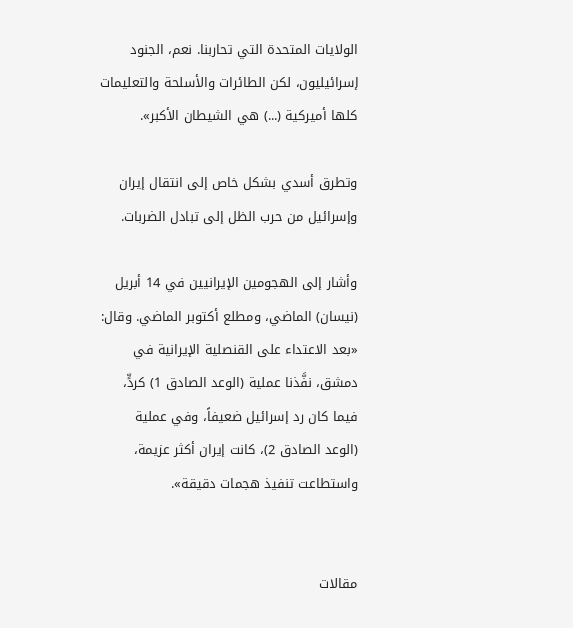الولايات المتحدة التي تحاربنا. نعم، الجنود إسرائيليون، لكن الطائرات والأسلحة والتعليمات كلها أميركية (...) هي الشيطان الأكبر».

وتطرق أسدي بشكل خاص إلى انتقال إيران وإسرائيل من حرب الظل إلى تبادل الضربات.

وأشار إلى الهجومين الإيرانيين في 14 أبريل (نيسان) الماضي، ومطلع أكتوبر الماضي. وقال: «بعد الاعتداء على القنصلية الإيرانية في دمشق، نفَّذنا عملية (الوعد الصادق 1) كردٍّ، فيما كان رد إسرائيل ضعيفاً، وفي عملية (الوعد الصادق 2)، كانت إيران أكثر عزيمة، واستطاعت تنفيذ هجمات دقيقة».


مقالات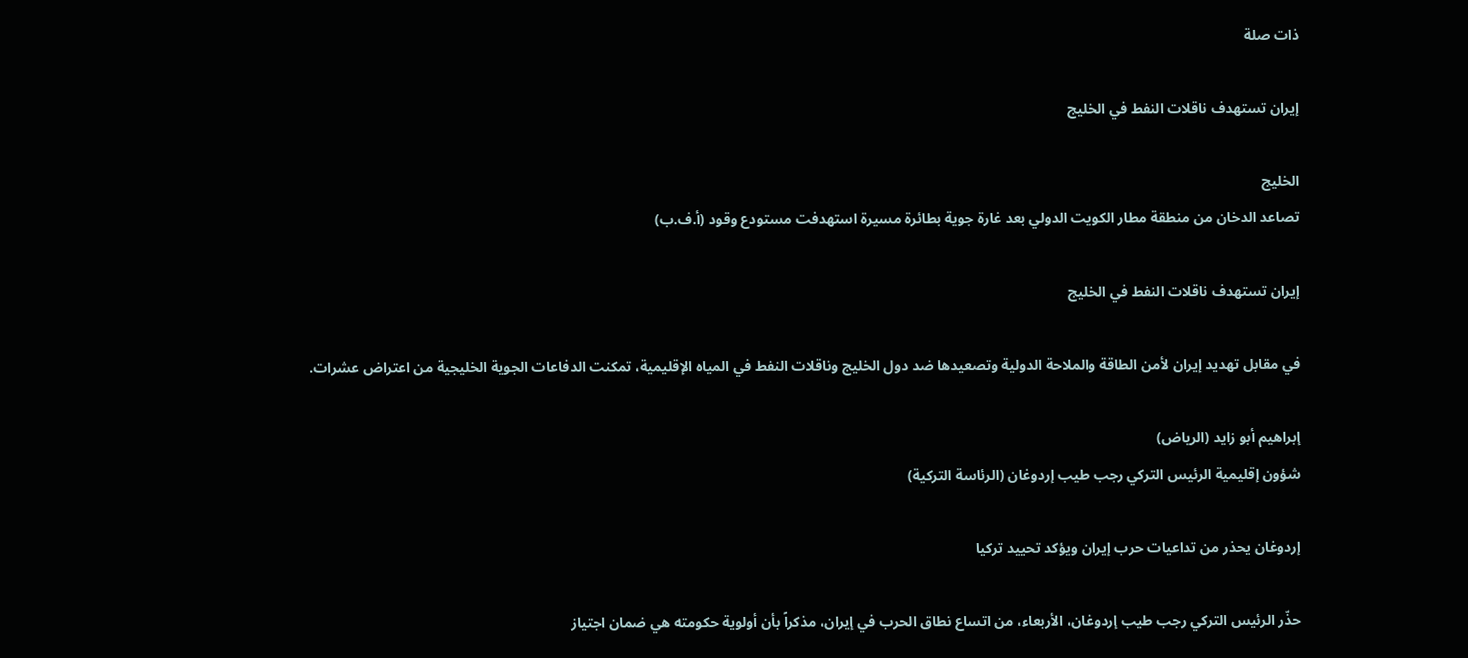ذات صلة

إيران تستهدف ناقلات النفط في الخليج

الخليج
تصاعد الدخان من منطقة مطار الكويت الدولي بعد غارة جوية بطائرة مسيرة استهدفت مستودع وقود (أ.ف.ب)

إيران تستهدف ناقلات النفط في الخليج

في مقابل تهديد إيران لأمن الطاقة والملاحة الدولية وتصعيدها ضد دول الخليج وناقلات النفط في المياه الإقليمية، تمكنت الدفاعات الجوية الخليجية من اعتراض عشرات.

إبراهيم أبو زايد (الرياض)
شؤون إقليمية الرئيس التركي رجب طيب إردوغان (الرئاسة التركية)

إردوغان يحذر من تداعيات حرب إيران ويؤكد تحييد تركيا

حذّر الرئيس التركي رجب طيب إردوغان، الأربعاء، من اتساع نطاق الحرب في إيران، مذكراً بأن أولوية حكومته هي ضمان اجتياز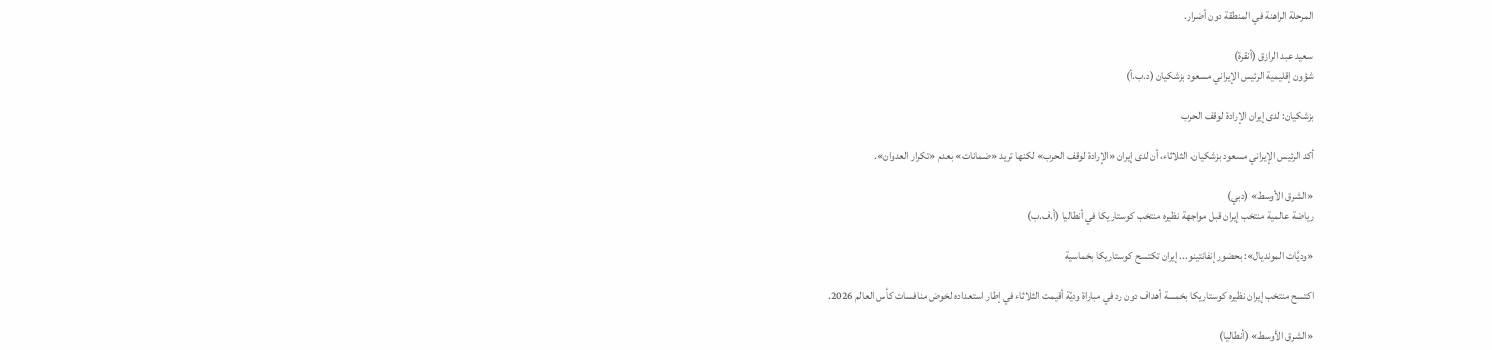المرحلة الراهنة في المنطقة دون أضرار.

سعيد عبد الرازق (أنقرة)
شؤون إقليمية الرئيس الإيراني مسعود بزشكيان (د.ب.أ)

بزشكيان: لدى إيران الإرادة لوقف الحرب

أكد الرئيس الإيراني مسعود بزشكيان، الثلاثاء، أن لدى إيران «الإرادة لوقف الحرب» لكنها تريد «ضمانات» بعدم «تكرار العدوان».

«الشرق الأوسط» (دبي)
رياضة عالمية منتخب إيران قبل مواجهة نظيره منتخب كوستاريكا في أنطاليا (أ.ف.ب)

«وديَّات المونديال»: بحضور إنفانتينو... إيران تكتسح كوستاريكا بخماسية

اكتسح منتخب إيران نظيره كوستاريكا بخمسة أهداف دون رد في مباراة وديّة أقيمت الثلاثاء في إطار استعداده لخوض منافسات كأس العالم 2026.

«الشرق الأوسط» (أنطاليا)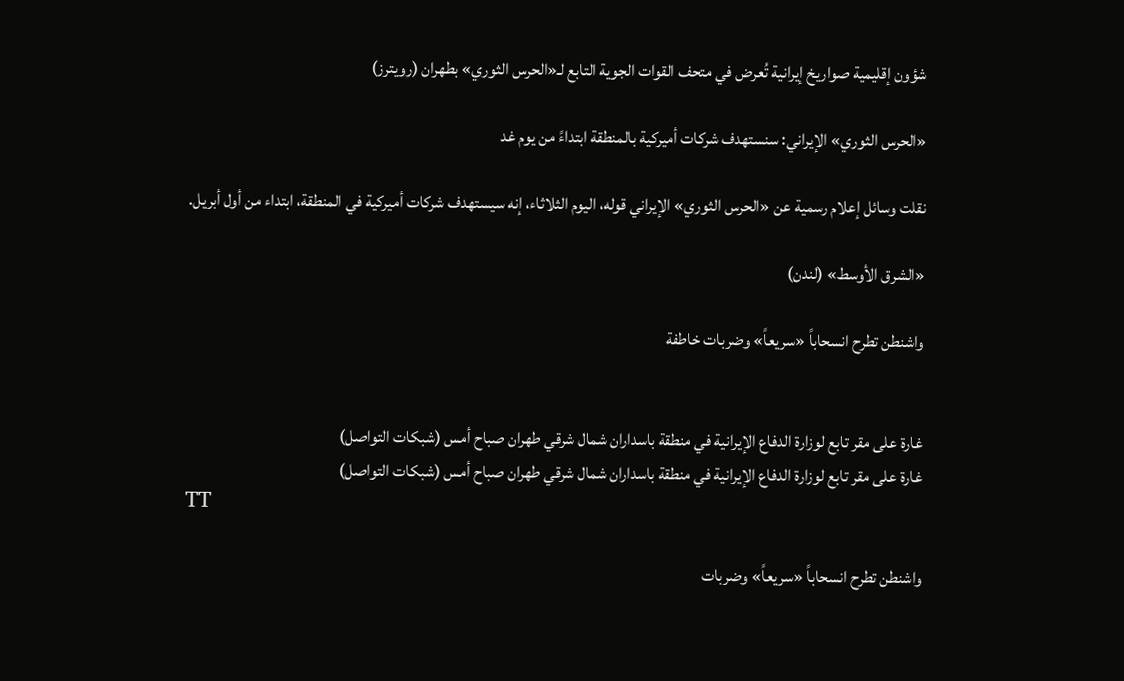شؤون إقليمية صواريخ إيرانية تُعرض في متحف القوات الجوية التابع لـ«الحرس الثوري» بطهران (رويترز)

«الحرس الثوري» الإيراني: سنستهدف شركات أميركية بالمنطقة ابتداءً من يوم غد

نقلت وسائل إعلام رسمية عن «الحرس الثوري» الإيراني قوله، اليوم الثلاثاء، إنه سيستهدف شركات أميركية في المنطقة، ‌ابتداء ‌من أول ‌أبريل.

«الشرق الأوسط» (لندن)

واشنطن تطرح انسحاباً «سريعاً» وضربات خاطفة


غارة على مقر تابع لوزارة الدفاع الإيرانية في منطقة باسداران شمال شرقي طهران صباح أمس (شبكات التواصل)
غارة على مقر تابع لوزارة الدفاع الإيرانية في منطقة باسداران شمال شرقي طهران صباح أمس (شبكات التواصل)
TT

واشنطن تطرح انسحاباً «سريعاً» وضربات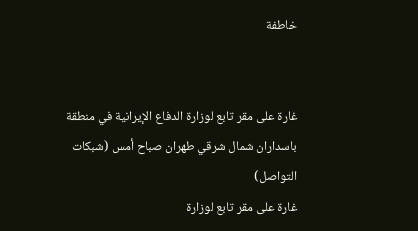خاطفة


غارة على مقر تابع لوزارة الدفاع الإيرانية في منطقة باسداران شمال شرقي طهران صباح أمس (شبكات التواصل)
غارة على مقر تابع لوزارة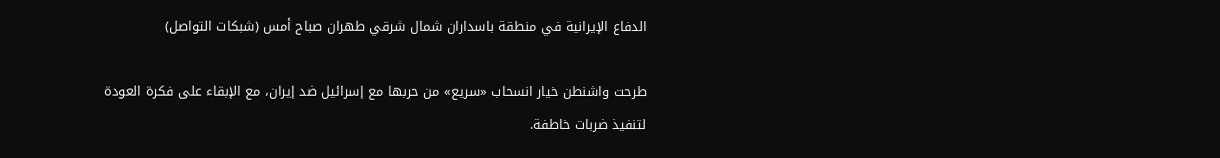الدفاع الإيرانية في منطقة باسداران شمال شرقي طهران صباح أمس (شبكات التواصل)

طرحت واشنطن خيار انسحاب «سريع» من حربها مع إسرائيل ضد إيران، مع الإبقاء على فكرة العودة لتنفيذ ضربات خاطفة.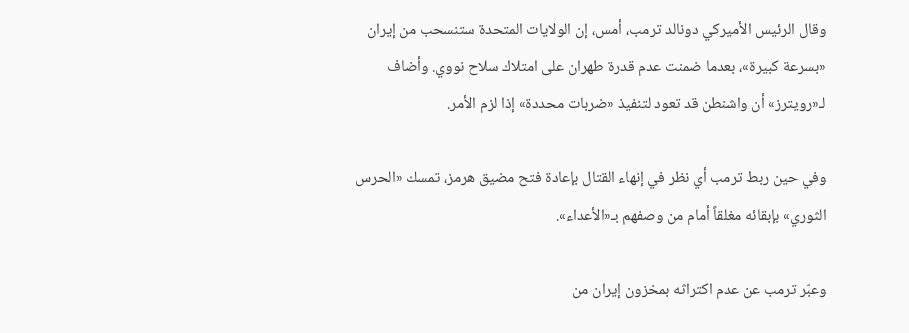وقال الرئيس الأميركي دونالد ترمب، أمس، إن الولايات المتحدة ستنسحب من إيران «بسرعة كبيرة»، بعدما ضمنت عدم قدرة طهران على امتلاك سلاح نووي. وأضاف لـ«رويترز» أن واشنطن قد تعود لتنفيذ «ضربات محددة» إذا لزم الأمر.

وفي حين ربط ترمب أي نظر في إنهاء القتال بإعادة فتح مضيق هرمز، تمسك «الحرس الثوري» بإبقائه مغلقاً أمام من وصفهم بـ«الأعداء».

وعبّر ترمب عن عدم اكتراثه بمخزون إيران من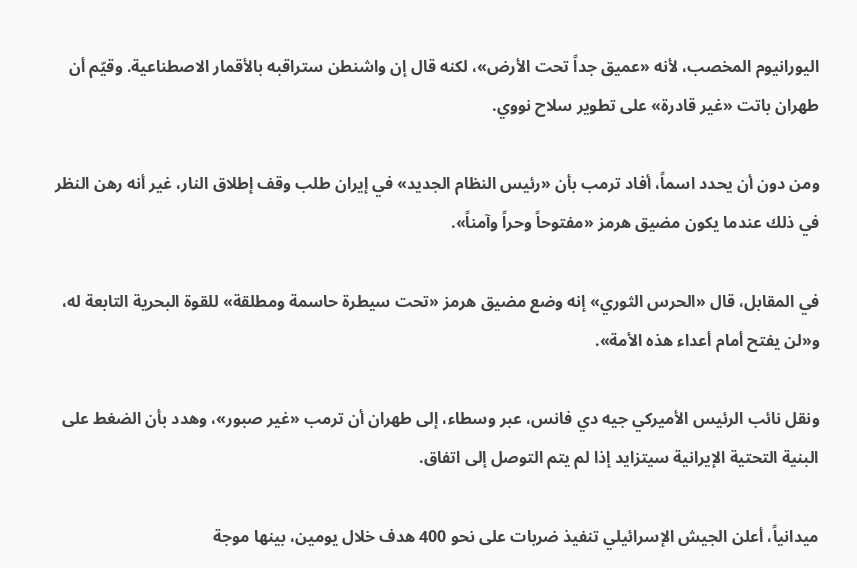اليورانيوم المخصب، لأنه «عميق جداً تحت الأرض»، لكنه قال إن واشنطن ستراقبه بالأقمار الاصطناعية. وقيّم أن طهران باتت «غير قادرة» على تطوير سلاح نووي.

ومن دون أن يحدد اسماً، أفاد ترمب بأن «رئيس النظام الجديد» في إيران طلب وقف إطلاق النار، غير أنه رهن النظر في ذلك عندما يكون مضيق هرمز «مفتوحاً وحراً وآمناً».

في المقابل، قال «الحرس الثوري» إنه وضع مضيق هرمز «تحت سيطرة حاسمة ومطلقة» للقوة البحرية التابعة له، و«لن يفتح أمام أعداء هذه الأمة».

ونقل نائب الرئيس الأميركي جيه دي فانس، عبر وسطاء، إلى طهران أن ترمب «غير صبور»، وهدد بأن الضغط على البنية التحتية الإيرانية سيتزايد إذا لم يتم التوصل إلى اتفاق.

ميدانياً، أعلن الجيش الإسرائيلي تنفيذ ضربات على نحو 400 هدف خلال يومين، بينها موجة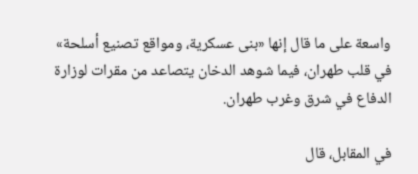واسعة على ما قال إنها «بنى عسكرية، ومواقع تصنيع أسلحة» في قلب طهران، فيما شوهد الدخان يتصاعد من مقرات لوزارة الدفاع في شرق وغرب طهران.

في المقابل، قال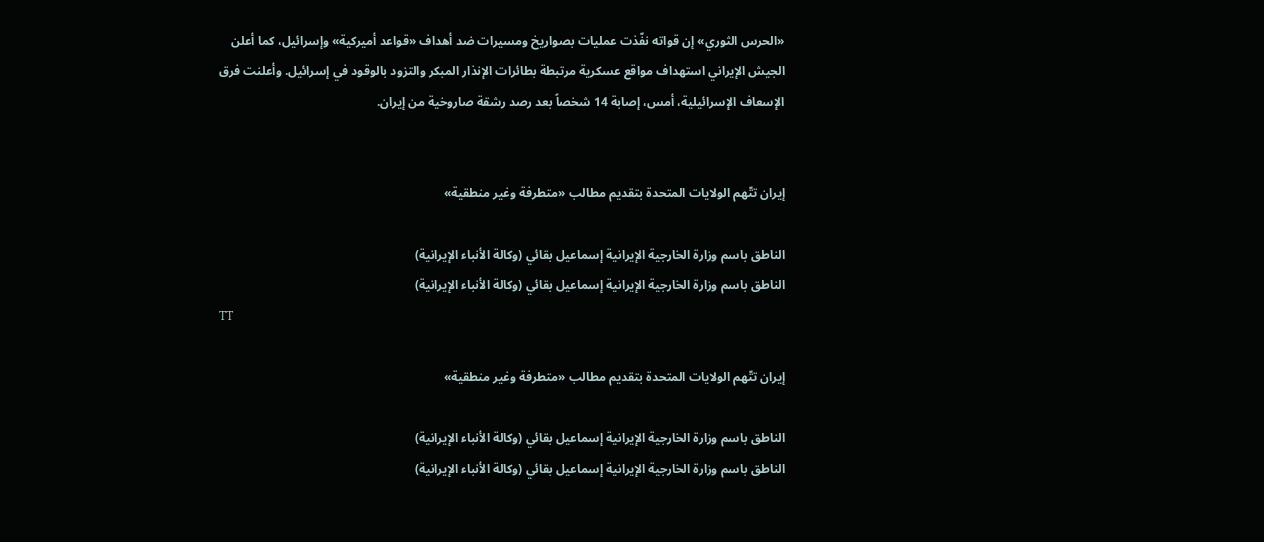«الحرس الثوري» إن قواته نفّذت عمليات بصواريخ ومسيرات ضد أهداف «قواعد أميركية» وإسرائيل، كما أعلن الجيش الإيراني استهداف مواقع عسكرية مرتبطة بطائرات الإنذار المبكر والتزود بالوقود في إسرائيل. وأعلنت فرق الإسعاف الإسرائيلية، أمس، إصابة 14 شخصاً بعد رصد رشقة صاروخية من إيران.


إيران تتّهم الولايات المتحدة بتقديم مطالب «متطرفة وغير منطقية»

الناطق باسم وزارة الخارجية الإيرانية إسماعيل بقائي (وكالة الأنباء الإيرانية)
الناطق باسم وزارة الخارجية الإيرانية إسماعيل بقائي (وكالة الأنباء الإيرانية)
TT

إيران تتّهم الولايات المتحدة بتقديم مطالب «متطرفة وغير منطقية»

الناطق باسم وزارة الخارجية الإيرانية إسماعيل بقائي (وكالة الأنباء الإيرانية)
الناطق باسم وزارة الخارجية الإيرانية إسماعيل بقائي (وكالة الأنباء الإيرانية)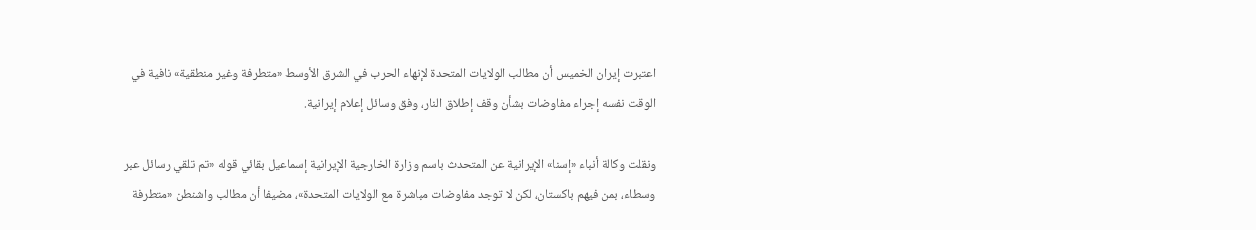اعتبرت إيران الخميس أن مطالب الولايات المتحدة لإنهاء الحرب في الشرق الأوسط «متطرفة وغير منطقية» نافية في الوقت نفسه إجراء مفاوضات بشأن وقف إطلاق النار، وفق وسائل إعلام إيرانية.

ونقلت وكالة أنباء «إسنا» الإيرانية عن المتحدث باسم وزارة الخارجية الإيرانية إسماعيل بقائي قوله «تم تلقي رسائل عبر وسطاء، بمن فيهم باكستان، لكن لا توجد مفاوضات مباشرة مع الولايات المتحدة»، مضيفا أن مطالب واشنطن «متطرفة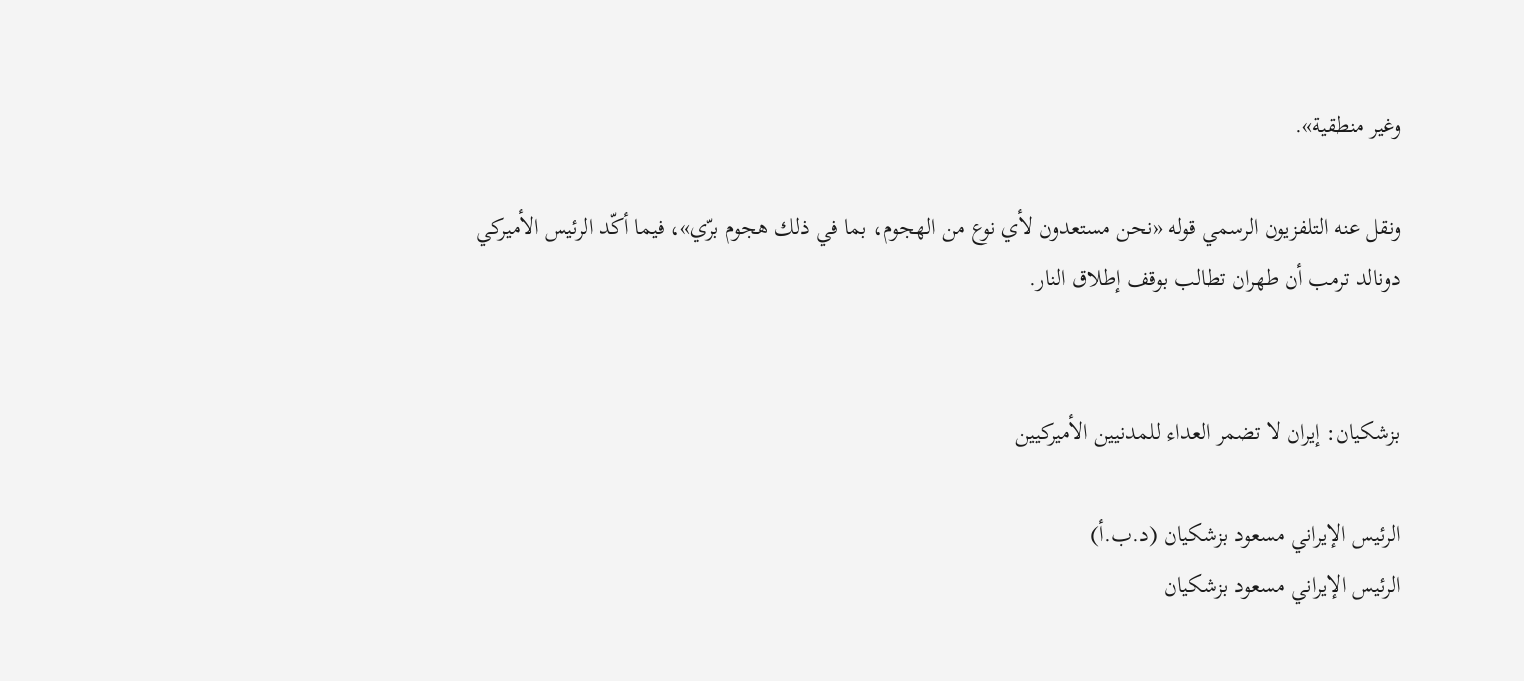وغير منطقية».

ونقل عنه التلفزيون الرسمي قوله «نحن مستعدون لأي نوع من الهجوم، بما في ذلك هجوم برّي»، فيما أكّد الرئيس الأميركي دونالد ترمب أن طهران تطالب بوقف إطلاق النار.


بزشكيان: إيران لا تضمر العداء للمدنيين الأميركيين

الرئيس الإيراني مسعود ‌بزشكيان (د.ب.أ)
الرئيس الإيراني مسعود ‌بزشكيان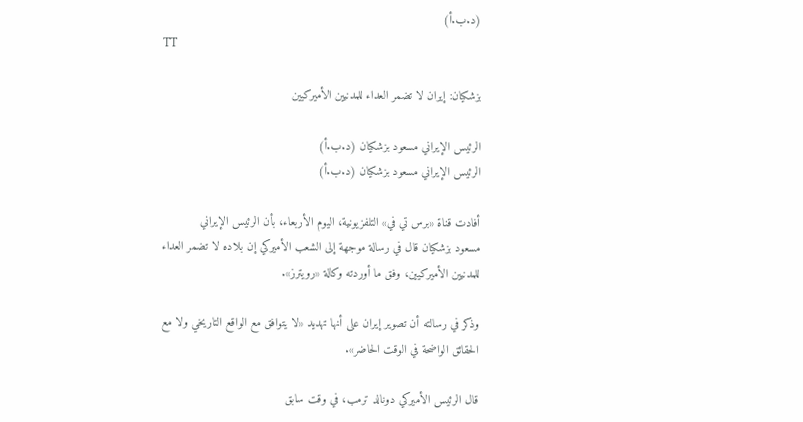(د.ب.أ)
TT

بزشكيان: إيران لا تضمر العداء للمدنيين الأميركيين

الرئيس الإيراني مسعود ‌بزشكيان (د.ب.أ)
الرئيس الإيراني مسعود ‌بزشكيان (د.ب.أ)

أفادت قناة «برس تي في» التلفزيونية، اليوم الأربعاء، بأن الرئيس الإيراني مسعود ‌بزشكيان ‌قال في رسالة ‌موجهة إلى الشعب الأميركي إن بلاده لا تضمر العداء للمدنيين الأميركيين، وفق ما أوردته وكالة «رويترز».

وذكر ‌في رسالته ‌أن تصوير ‌إيران ‌على أنها تهديد «لا يتوافق مع الواقع ‌التاريخي ولا مع الحقائق الواضحة في الوقت الحاضر».

قال الرئيس الأميركي دونالد ترمب، في وقت سابق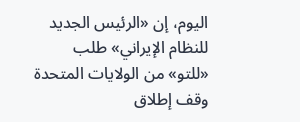اليوم، إن «الرئيس الجديد للنظام الإيراني» طلب «للتو» من الولايات المتحدة وقف إطلاق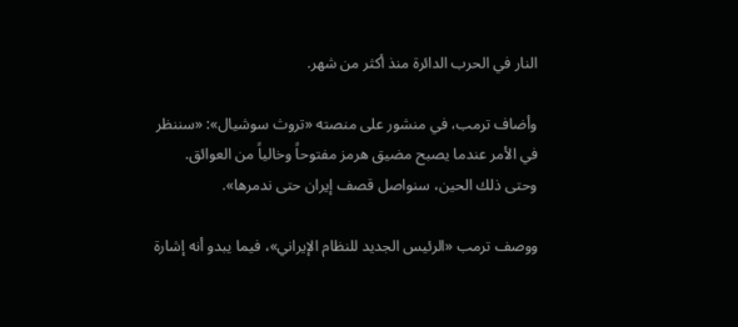النار في الحرب الدائرة منذ أكثر من شهر.

وأضاف ترمب، في منشور على منصته «تروث سوشيال»: «سننظر في الأمر عندما يصبح مضيق هرمز مفتوحاً وخالياً من العوائق. وحتى ذلك الحين، سنواصل قصف إيران حتى ندمرها».

ووصف ترمب «الرئيس الجديد للنظام الإيراني»، فيما يبدو أنه إشارة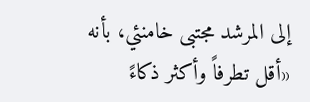إلى المرشد مجتبى خامنئي، بأنه «أقل تطرفاً وأكثر ذكاءً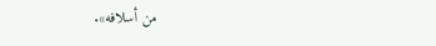من أسلافه».